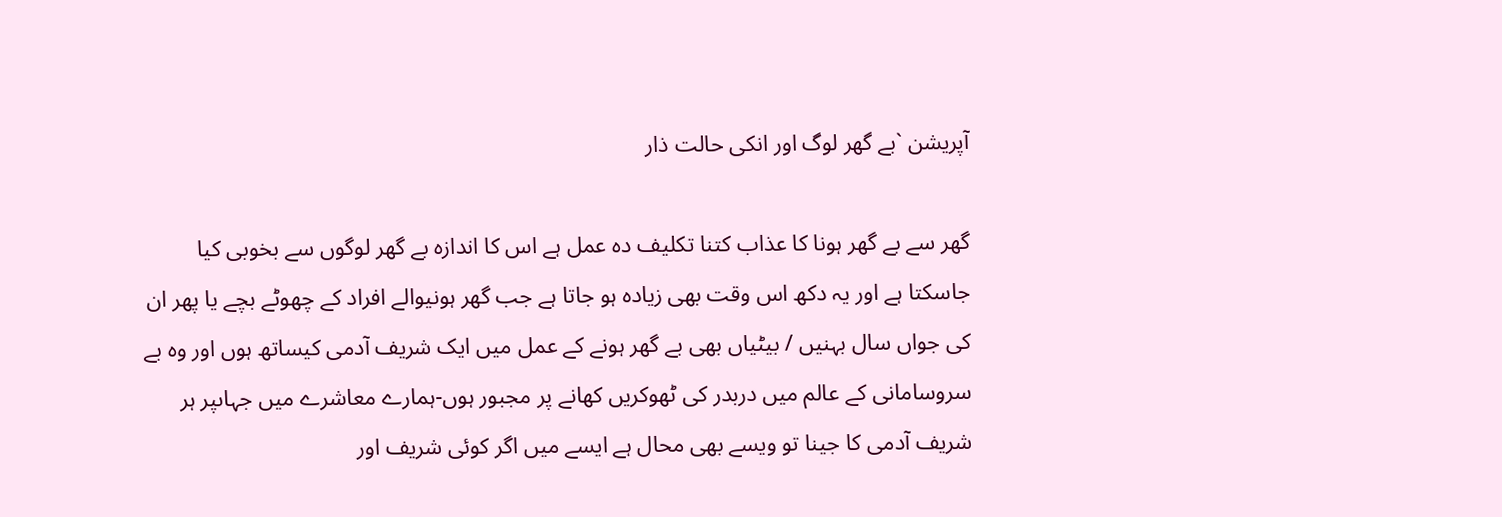آپریشن `بے گھر لوگ اور انکی حالت ذار

گھر سے بے گھر ہونا کا عذاب کتنا تکلیف دہ عمل ہے اس کا اندازہ بے گھر لوگوں سے بخوبی کیا جاسکتا ہے اور یہ دکھ اس وقت بھی زیادہ ہو جاتا ہے جب گھر ہونیوالے افراد کے چھوٹے بچے یا پھر ان کی جواں سال بہنیں / بیٹیاں بھی بے گھر ہونے کے عمل میں ایک شریف آدمی کیساتھ ہوں اور وہ بے سروسامانی کے عالم میں دربدر کی ٹھوکریں کھانے پر مجبور ہوں-ہمارے معاشرے میں جہاںپر ہر شریف آدمی کا جینا تو ویسے بھی محال ہے ایسے میں اگر کوئی شریف اور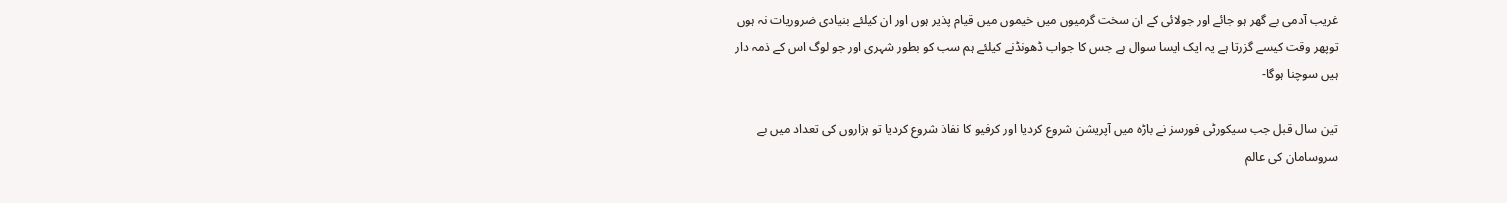غریب آدمی بے گھر ہو جائے اور جولائی کے ان سخت گرمیوں میں خیموں میں قیام پذیر ہوں اور ان کیلئے بنیادی ضروریات نہ ہوں توپھر وقت کیسے گزرتا ہے یہ ایک ایسا سوال ہے جس کا جواب ڈھونڈنے کیلئے ہم سب کو بطور شہری اور جو لوگ اس کے ذمہ دار ہیں سوچنا ہوگا-

تین سال قبل جب سیکورٹی فورسز نے باڑہ میں آپریشن شروع کردیا اور کرفیو کا نفاذ شروع کردیا تو ہزاروں کی تعداد میں بے سروسامان کی عالم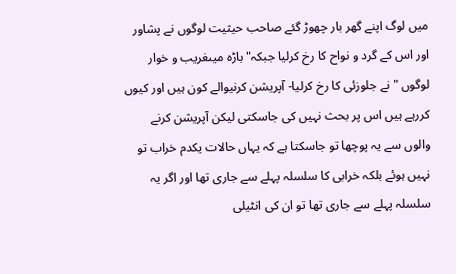میں لوگ اپنے گھر بار چھوڑ گئے صاحب حیثیت لوگوں نے پشاور اور اس کے گرد و نواح کا رخ کرلیا جبکہ"باڑہ میںغریب و خوار لوگوں " نے جلوزئی کا رخ کرلیا- آپریشن کرنیوالے کون ہیں اور کیوں کررہے ہیں اس پر بحث نہیں کی جاسکتی لیکن آپریشن کرنے والوں سے یہ پوچھا تو جاسکتا ہے کہ یہاں حالات یکدم خراب تو نہیں ہوئے بلکہ خرابی کا سلسلہ پہلے سے جاری تھا اور اگر یہ سلسلہ پہلے سے جاری تھا تو ان کی انٹیلی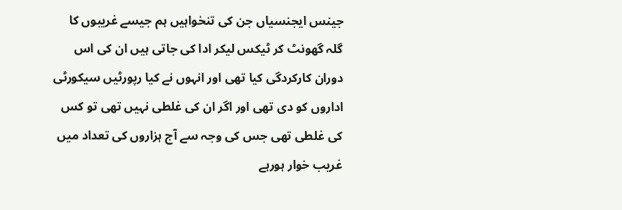جینس ایجنسیاں جن کی تنخواہیں ہم جیسے غریبوں کا گلہ گھونٹ کر ٹیکس لیکر ادا کی جاتی ہیں ان کی اس دوران کارکردگی کیا تھی اور انہوں نے کیا رپورٹیں سیکورٹی اداروں کو دی تھی اور اگر ان کی غلطی نہیں تھی تو کس کی غلطی تھی جس کی وجہ سے آج ہزاروں کی تعداد میں غریب خوار ہورہے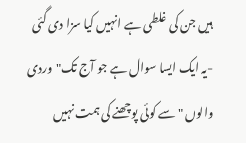ہیں جن کی غلطی ہے انہیں کیا سزا دی گئی -یہ ایک ایسا سوال ہے جو آج تک"وردی والوں " سے کوئی پوچھنے کی ہمت نہیں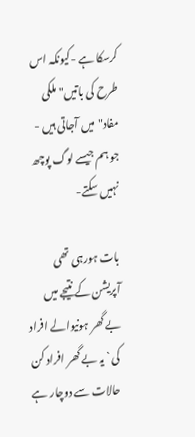کرسکا ہے -کیونکہ اس طرح کی باتیں" ملکی مفاد"میں آجاتی ہیں - جو ہم جیسے لوگ پوچھ نہیں سکتے-

بات ہورہی تھی آپریشن کے نتیجے میں بے گھر ہونیوالے افراد کی ` یہ بے گھر افراد کن حالات سے دوچار ہے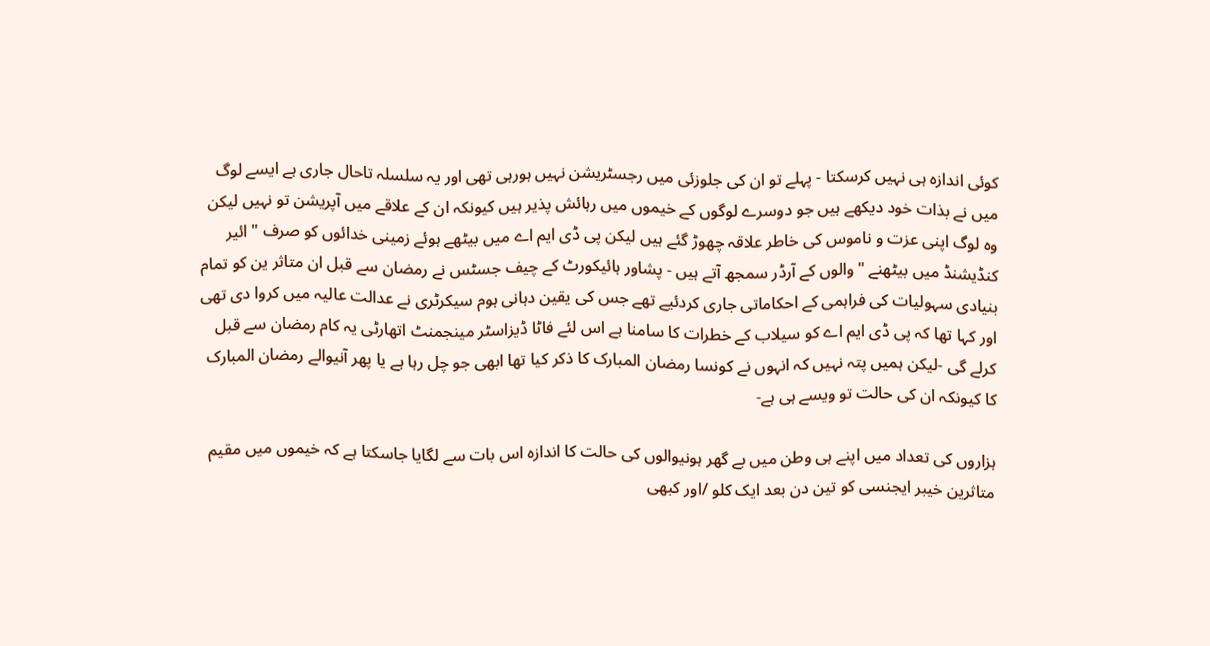کوئی اندازہ ہی نہیں کرسکتا - پہلے تو ان کی جلوزئی میں رجسٹریشن نہیں ہورہی تھی اور یہ سلسلہ تاحال جاری ہے ایسے لوگ میں نے بذات خود دیکھے ہیں جو دوسرے لوگوں کے خیموں میں رہائش پذیر ہیں کیونکہ ان کے علاقے میں آپریشن تو نہیں لیکن وہ لوگ اپنی عزت و ناموس کی خاطر علاقہ چھوڑ گئے ہیں لیکن پی ڈی ایم اے میں بیٹھے ہوئے زمینی خدائوں کو صرف " ائیر کنڈیشنڈ میں بیٹھنے "والوں کے آرڈر سمجھ آتے ہیں - پشاور ہائیکورٹ کے چیف جسٹس نے رمضان سے قبل ان متاثر ین کو تمام بنیادی سہولیات کی فراہمی کے احکاماتی جاری کردئیے تھے جس کی یقین دہانی ہوم سیکرٹری نے عدالت عالیہ میں کروا دی تھی اور کہا تھا کہ پی ڈی ایم اے کو سیلاب کے خطرات کا سامنا ہے اس لئے فاٹا ڈیزاسٹر مینجمنٹ اتھارٹی یہ کام رمضان سے قبل کرلے گی -لیکن ہمیں پتہ نہیں کہ انہوں نے کونسا رمضان المبارک کا ذکر کیا تھا ابھی جو چل رہا ہے یا پھر آنیوالے رمضان المبارک کا کیونکہ ان کی حالت تو ویسے ہی ہے-

ہزاروں کی تعداد میں اپنے ہی وطن میں بے گھر ہونیوالوں کی حالت کا اندازہ اس بات سے لگایا جاسکتا ہے کہ خیموں میں مقیم متاثرین خیبر ایجنسی کو تین دن بعد ایک کلو /اور کبھی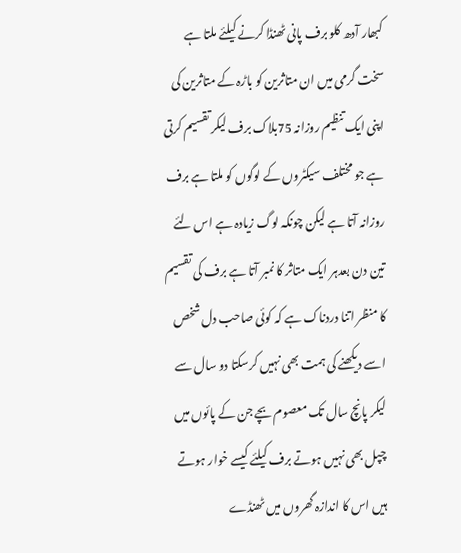کبھار آدھ کلو برف پانی ٹھنڈا کرنے کیلئے ملتا ہے سخت گرمی میں ان متاثرین کو باڑہ کے متاثرین کی اپنی ایک تنظیم روزانہ 75بلاک برف لیکر تقسیم کرتی ہے جو مختلف سیکٹروں کے لوگوں کو ملتا ہے برف روزانہ آتا ہے لیکن چونکہ لوگ زیادہ ہے اس لئے تین دن بعدہر ایک متاثر کا نمبر آتا ہے برف کی تقسیم کا منظر اتنا دردناک ہے کہ کوئی صاحب دل شخص اسے دیکھنے کی ہمت بھی نہیں کرسکتا دو سال سے لیکر پانچ سال تک معصوم بچے جن کے پائوں میں چپل بھی نہیں ہوتے برف کیلئے کیسے خوار ہوتے ہیں اس کا اندازہ گھروں میں ٹھنڈے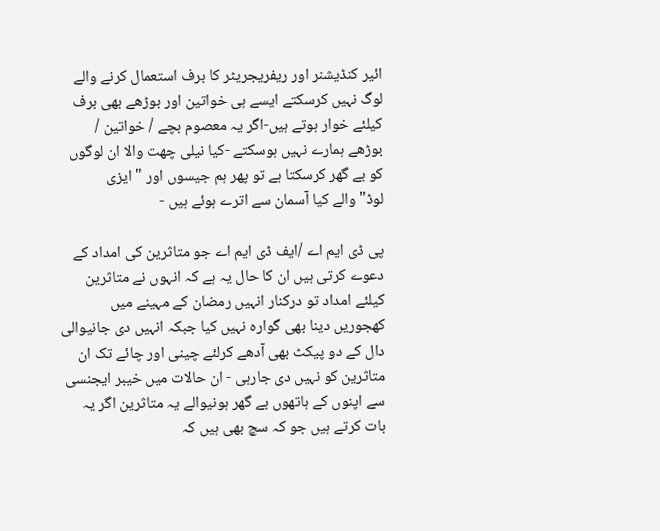ائیر کنڈیشنر اور ریفریجریٹر کا برف استعمال کرنے والے لوگ نہیں کرسکتے ایسے ہی خواتین اور بوڑھے بھی برف کیلئے خوار ہوتے ہیں-اگر یہ معصوم بچے / خواتین / بوڑھے ہمارے نہیں ہوسکتے -کیا نیلی چھت والا ان لوگوں کو بے گھر کرسکتا ہے تو پھر ہم جیسوں اور " ایزی لوڈ"والے کیا آسمان سے اترے ہوئے ہیں -

پی ڈی ایم اے /ایف ڈی ایم اے جو متاثرین کی امداد کے دعوے کرتی ہیں ان کا حال یہ ہے کہ انہوں نے متاثرین کیلئے امداد تو درکنار انہیں رمضان کے مہینے میں کھجوریں دینا بھی گوارہ نہیں کیا جبکہ انہیں دی جانیوالی دال کے دو پیکٹ بھی آدھے کرلئے چینی اور چائے تک ان متاثرین کو نہیں دی جارہی - ان حالات میں خیبر ایجنسی سے اپنوں کے ہاتھوں بے گھر ہونیوالے یہ متاثرین اگر یہ بات کرتے ہیں جو کہ سچ بھی ہیں کہ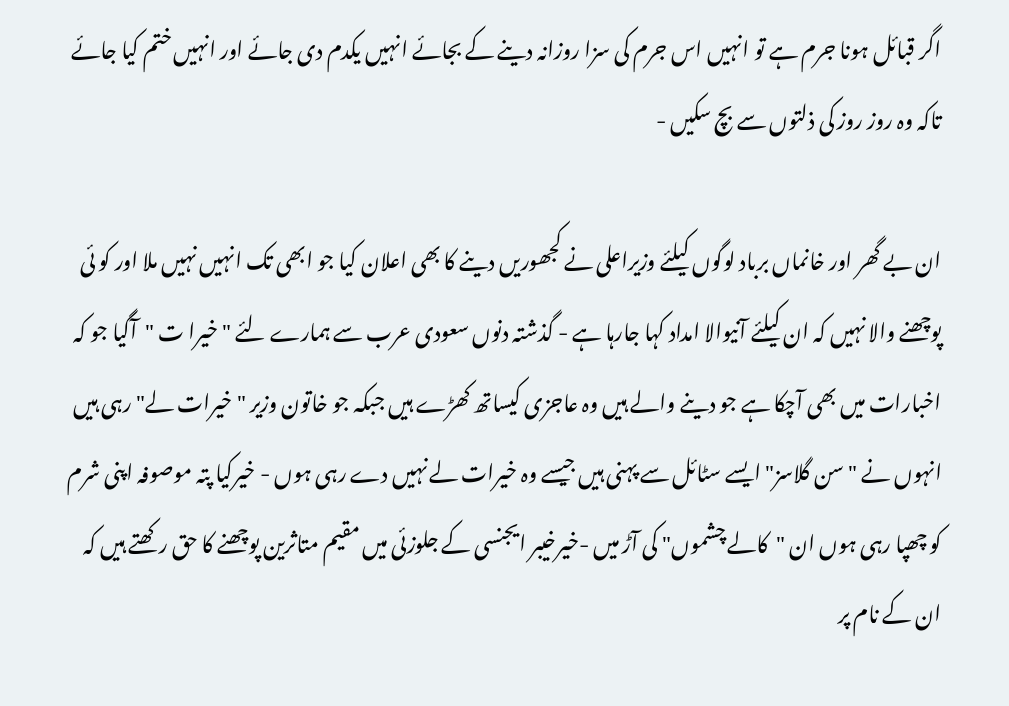اگر قبائل ہونا جرم ہے تو انہیں اس جرم کی سزا روزانہ دینے کے بجائے انہیں یکدم دی جائے اور انہیں ختم کیا جائے تاکہ وہ روز روز کی ذلتوں سے بچ سکیں -

ان بے گھر اور خانماں برباد لوگوں کیلئے وزیراعلی نے کجھوریں دینے کا بھی اعلان کیا جو ابھی تک انہیں نہیں ملا اور کو ئی پوچھنے والا نہیں کہ ان کیلئے آنیوالا امداد کہا جارہا ہے - گذشتہ دنوں سعودی عرب سے ہمارے لئے " خیرا ت "آگیا جو کہ اخبارات میں بھی آچکا ہے جو دینے والے ہیں وہ عاجزی کیساتھ کھڑے ہیں جبکہ جو خاتون وزیر " خیرات لے" رہی ہیں انہوں نے " سن گلاسز" ایسے سٹائل سے پہنی ہیں جیسے وہ خیرات لے نہیں دے رہی ہوں - خیرکیا پتہ موصوفہ اپنی شرم کو چھپا رہی ہوں ان "کالے چشموں" کی آڑ میں -خیرخیبر ایجنسی کے جلوزئی میں مقیم متاثرین پوچھنے کا حق رکھتے ہیں کہ ان کے نام پر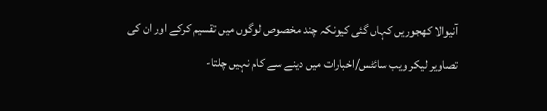آنیوالا کھجوریں کہاں گئی کیونکہ چند مخصوص لوگوں میں تقسیم کرکے اور ان کی تصاویر لیکر ویب سائٹس/اخبارات میں دینے سے کام نہیں چلتا-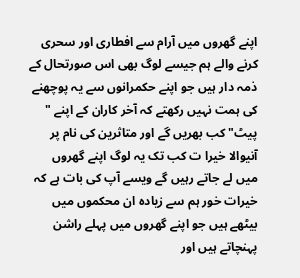اپنے گھروں میں آرام سے افطاری اور سحری کرنے والے ہم جیسے لوگ بھی اس صورتحال کے ذمہ دار ہیں جو اپنے حکمرانوں سے یہ پوچھنے کی ہمت نہیں رکھتے کہ آخر کاران کے اپنے " پیٹ" کب بھریں گے اور متاثرین کی نام پر آنیوالا خیرا ت کب تک یہ لوگ اپنے گھروں میں لے جاتے رہیں گے ویسے آپ کی بات ہے کہ خیرات خور ہم سے زیادہ ان محکموں میں بیٹھے ہیں جو اپنے گھروں میں پہلے راشن پہنچاتے ہیں اور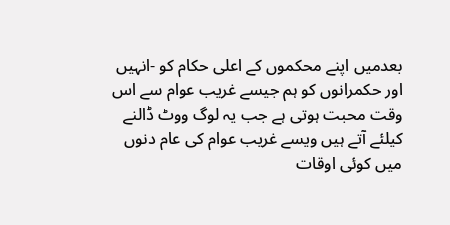بعدمیں اپنے محکموں کے اعلی حکام کو -انہیں اور حکمرانوں کو ہم جیسے غریب عوام سے اس وقت محبت ہوتی ہے جب یہ لوگ ووٹ ڈالنے کیلئے آتے ہیں ویسے غریب عوام کی عام دنوں میں کوئی اوقات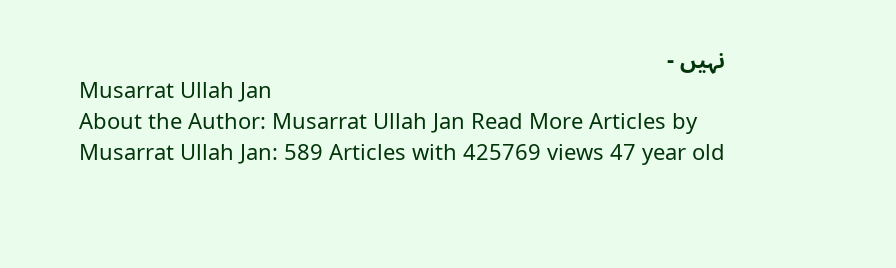نہیں -
Musarrat Ullah Jan
About the Author: Musarrat Ullah Jan Read More Articles by Musarrat Ullah Jan: 589 Articles with 425769 views 47 year old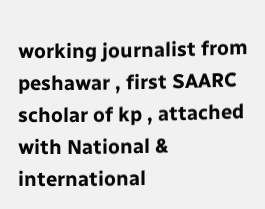working journalist from peshawar , first SAARC scholar of kp , attached with National & international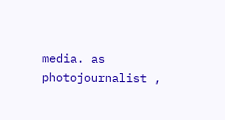media. as photojournalist ,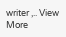writer ,.. View More